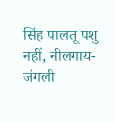सिंह पालतू पशु नहीं, नीलगाय-जंगली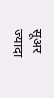सूअर ज्यादा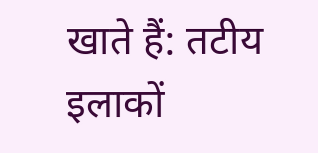खाते हैं: तटीय इलाकों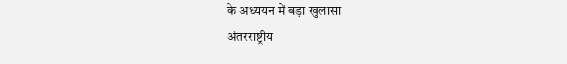के अध्ययन में बड़ा खुलासा
अंतरराष्ट्रीय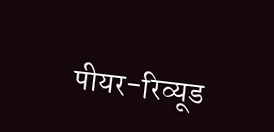पीयर-रिव्यूड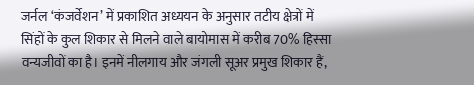जर्नल ‘कंजर्वेशन’ में प्रकाशित अध्ययन के अनुसार तटीय क्षेत्रों में सिंहों के कुल शिकार से मिलने वाले बायोमास में करीब 70% हिस्सा वन्यजीवों का है। इनमें नीलगाय और जंगली सूअर प्रमुख शिकार हैं,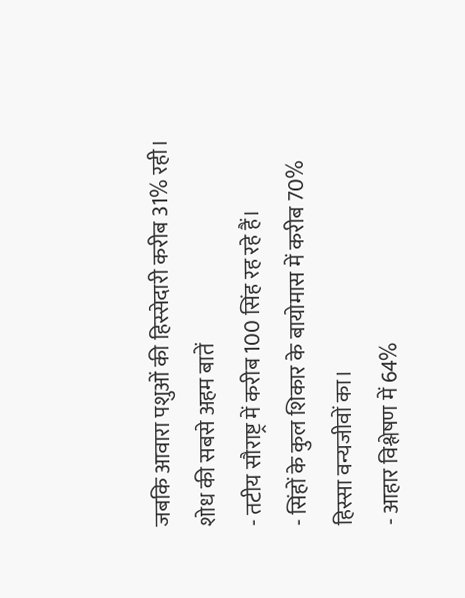जबकि आवारा पशुओं की हिस्सेदारी करीब 31% रही।
शोध की सबसे अहम बातें
- तटीय सौराष्ट्र में करीब 100 सिंह रह रहे हैं।
- सिंहों के कुल शिकार के बायोमास में करीब 70% हिस्सा वन्यजीवों का।
- आहार विश्लेषण में 64%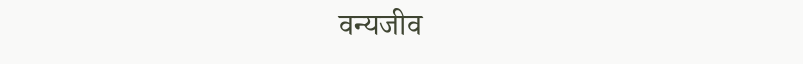वन्यजीव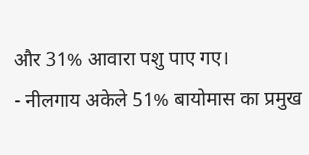और 31% आवारा पशु पाए गए।
- नीलगाय अकेले 51% बायोमास का प्रमुख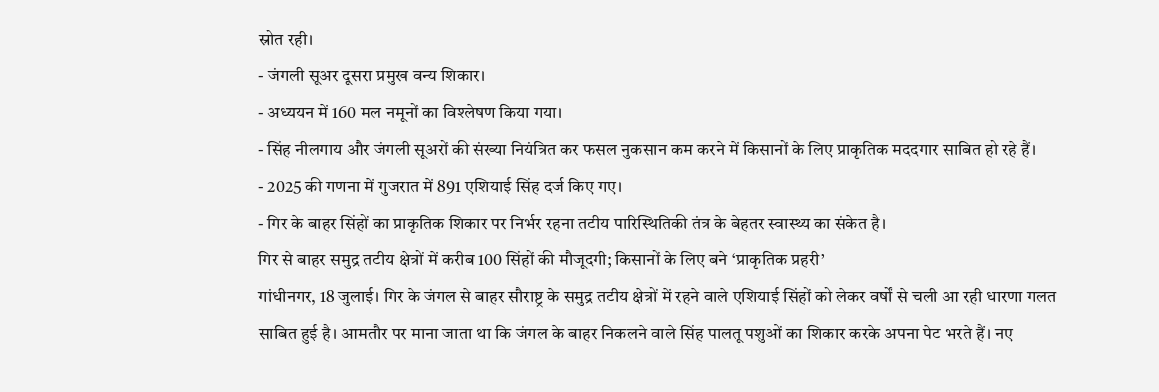स्रोत रही।
- जंगली सूअर दूसरा प्रमुख वन्य शिकार।
- अध्ययन में 160 मल नमूनों का विश्लेषण किया गया।
- सिंह नीलगाय और जंगली सूअरों की संख्या नियंत्रित कर फसल नुकसान कम करने में किसानों के लिए प्राकृतिक मददगार साबित हो रहे हैं।
- 2025 की गणना में गुजरात में 891 एशियाई सिंह दर्ज किए गए।
- गिर के बाहर सिंहों का प्राकृतिक शिकार पर निर्भर रहना तटीय पारिस्थितिकी तंत्र के बेहतर स्वास्थ्य का संकेत है।
गिर से बाहर समुद्र तटीय क्षेत्रों में करीब 100 सिंहों की मौजूदगी; किसानों के लिए बने ‘प्राकृतिक प्रहरी’
गांधीनगर, 18 जुलाई। गिर के जंगल से बाहर सौराष्ट्र के समुद्र तटीय क्षेत्रों में रहने वाले एशियाई सिंहों को लेकर वर्षों से चली आ रही धारणा गलत साबित हुई है। आमतौर पर माना जाता था कि जंगल के बाहर निकलने वाले सिंह पालतू पशुओं का शिकार करके अपना पेट भरते हैं। नए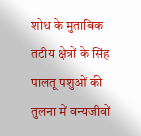शोध के मुताबिक तटीय क्षेत्रों के सिंह पालतू पशुओं की तुलना में वन्यजीवों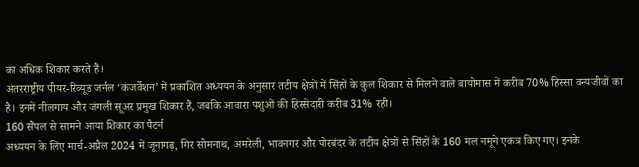का अधिक शिकार करते हैं।
अंतरराष्ट्रीय पीयर-रिव्यूड जर्नल ‘कंजर्वेशन’ में प्रकाशित अध्ययन के अनुसार तटीय क्षेत्रों में सिंहों के कुल शिकार से मिलने वाले बायोमास में करीब 70% हिस्सा वन्यजीवों का है। इनमें नीलगाय और जंगली सूअर प्रमुख शिकार हैं, जबकि आवारा पशुओं की हिस्सेदारी करीब 31% रही।
160 सैंपल से सामने आया शिकार का पैटर्न
अध्ययन के लिए मार्च-अप्रैल 2024 में जूनागढ़, गिर सोमनाथ, अमरेली, भावनगर और पोरबंदर के तटीय क्षेत्रों से सिंहों के 160 मल नमूने एकत्र किए गए। इनके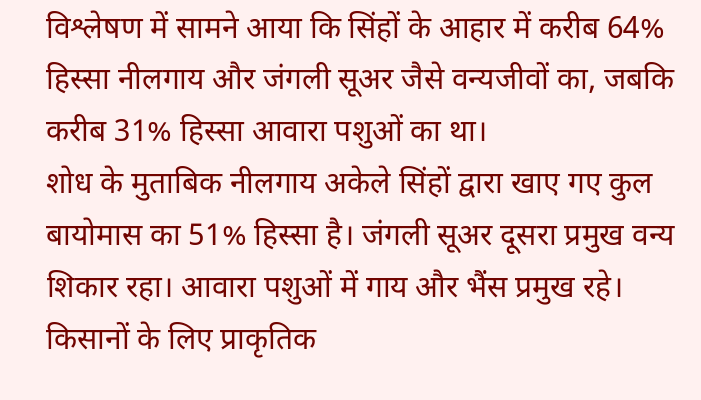विश्लेषण में सामने आया कि सिंहों के आहार में करीब 64% हिस्सा नीलगाय और जंगली सूअर जैसे वन्यजीवों का, जबकि करीब 31% हिस्सा आवारा पशुओं का था।
शोध के मुताबिक नीलगाय अकेले सिंहों द्वारा खाए गए कुल बायोमास का 51% हिस्सा है। जंगली सूअर दूसरा प्रमुख वन्य शिकार रहा। आवारा पशुओं में गाय और भैंस प्रमुख रहे।
किसानों के लिए प्राकृतिक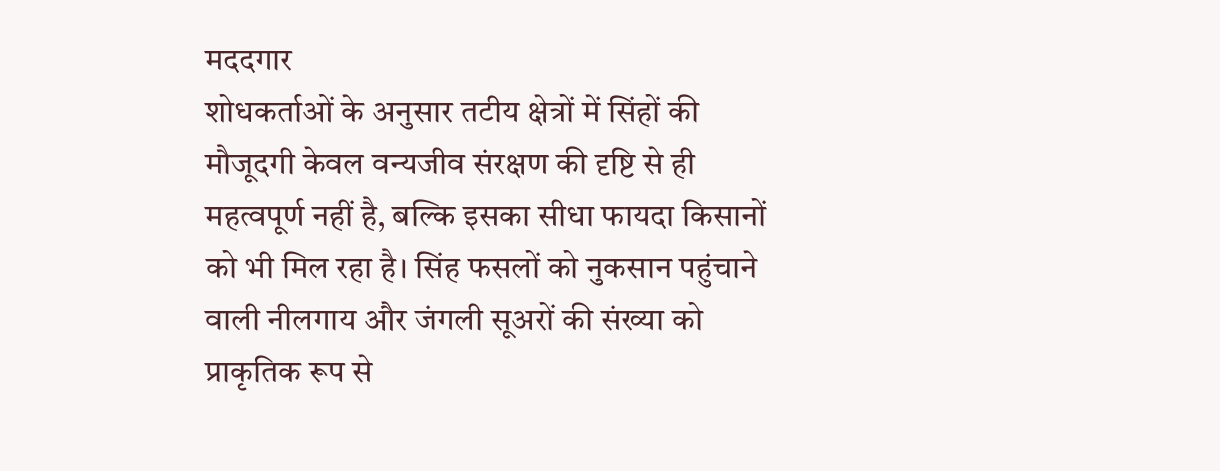मददगार
शोधकर्ताओं के अनुसार तटीय क्षेत्रों में सिंहों की मौजूदगी केवल वन्यजीव संरक्षण की दृष्टि से ही महत्वपूर्ण नहीं है, बल्कि इसका सीधा फायदा किसानों को भी मिल रहा है। सिंह फसलों को नुकसान पहुंचाने वाली नीलगाय और जंगली सूअरों की संख्या को प्राकृतिक रूप से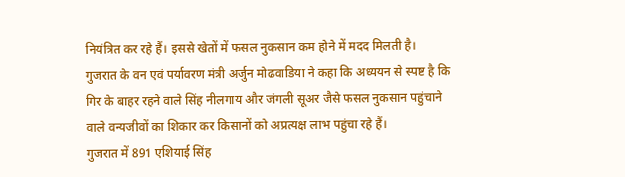नियंत्रित कर रहे हैं। इससे खेतों में फसल नुकसान कम होने में मदद मिलती है।
गुजरात के वन एवं पर्यावरण मंत्री अर्जुन मोढवाडिया ने कहा कि अध्ययन से स्पष्ट है कि गिर के बाहर रहने वाले सिंह नीलगाय और जंगली सूअर जैसे फसल नुकसान पहुंचाने वाले वन्यजीवों का शिकार कर किसानों को अप्रत्यक्ष लाभ पहुंचा रहे हैं।
गुजरात में 891 एशियाई सिंह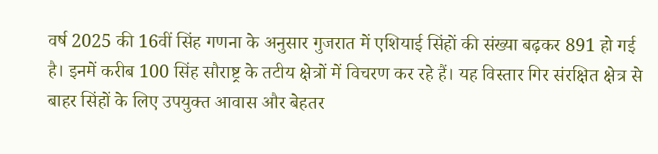वर्ष 2025 की 16वीं सिंह गणना के अनुसार गुजरात में एशियाई सिंहों की संख्या बढ़कर 891 हो गई है। इनमें करीब 100 सिंह सौराष्ट्र के तटीय क्षेत्रों में विचरण कर रहे हैं। यह विस्तार गिर संरक्षित क्षेत्र से बाहर सिंहों के लिए उपयुक्त आवास और बेहतर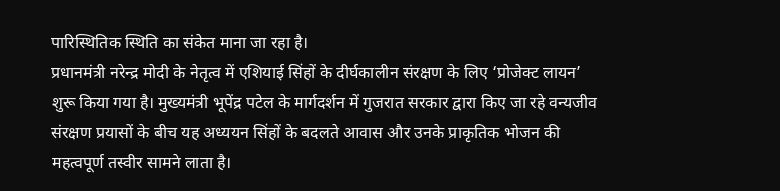पारिस्थितिक स्थिति का संकेत माना जा रहा है।
प्रधानमंत्री नरेन्द्र मोदी के नेतृत्व में एशियाई सिंहों के दीर्घकालीन संरक्षण के लिए ‘प्रोजेक्ट लायन’ शुरू किया गया है। मुख्यमंत्री भूपेंद्र पटेल के मार्गदर्शन में गुजरात सरकार द्वारा किए जा रहे वन्यजीव संरक्षण प्रयासों के बीच यह अध्ययन सिंहों के बदलते आवास और उनके प्राकृतिक भोजन की महत्वपूर्ण तस्वीर सामने लाता है।